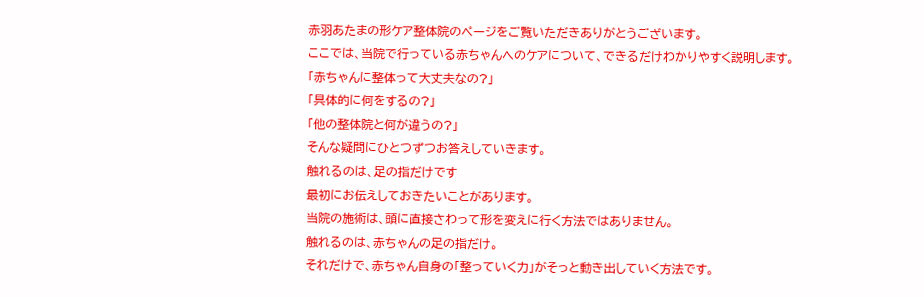赤羽あたまの形ケア整体院のページをご覧いただきありがとうございます。
ここでは、当院で行っている赤ちゃんへのケアについて、できるだけわかりやすく説明します。
「赤ちゃんに整体って大丈夫なの?」
「具体的に何をするの?」
「他の整体院と何が違うの?」
そんな疑問にひとつずつお答えしていきます。
触れるのは、足の指だけです
最初にお伝えしておきたいことがあります。
当院の施術は、頭に直接さわって形を変えに行く方法ではありません。
触れるのは、赤ちゃんの足の指だけ。
それだけで、赤ちゃん自身の「整っていく力」がそっと動き出していく方法です。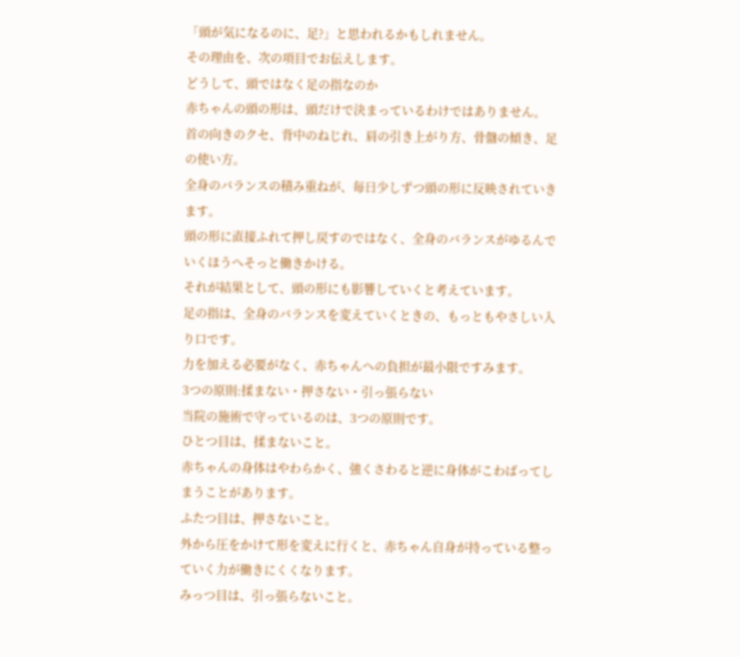「頭が気になるのに、足?」と思われるかもしれません。
その理由を、次の項目でお伝えします。
どうして、頭ではなく足の指なのか
赤ちゃんの頭の形は、頭だけで決まっているわけではありません。
首の向きのクセ、背中のねじれ、肩の引き上がり方、骨盤の傾き、足の使い方。
全身のバランスの積み重ねが、毎日少しずつ頭の形に反映されていきます。
頭の形に直接ふれて押し戻すのではなく、全身のバランスがゆるんでいくほうへそっと働きかける。
それが結果として、頭の形にも影響していくと考えています。
足の指は、全身のバランスを変えていくときの、もっともやさしい入り口です。
力を加える必要がなく、赤ちゃんへの負担が最小限ですみます。
3つの原則:揉まない・押さない・引っ張らない
当院の施術で守っているのは、3つの原則です。
ひとつ目は、揉まないこと。
赤ちゃんの身体はやわらかく、強くさわると逆に身体がこわばってしまうことがあります。
ふたつ目は、押さないこと。
外から圧をかけて形を変えに行くと、赤ちゃん自身が持っている整っていく力が働きにくくなります。
みっつ目は、引っ張らないこと。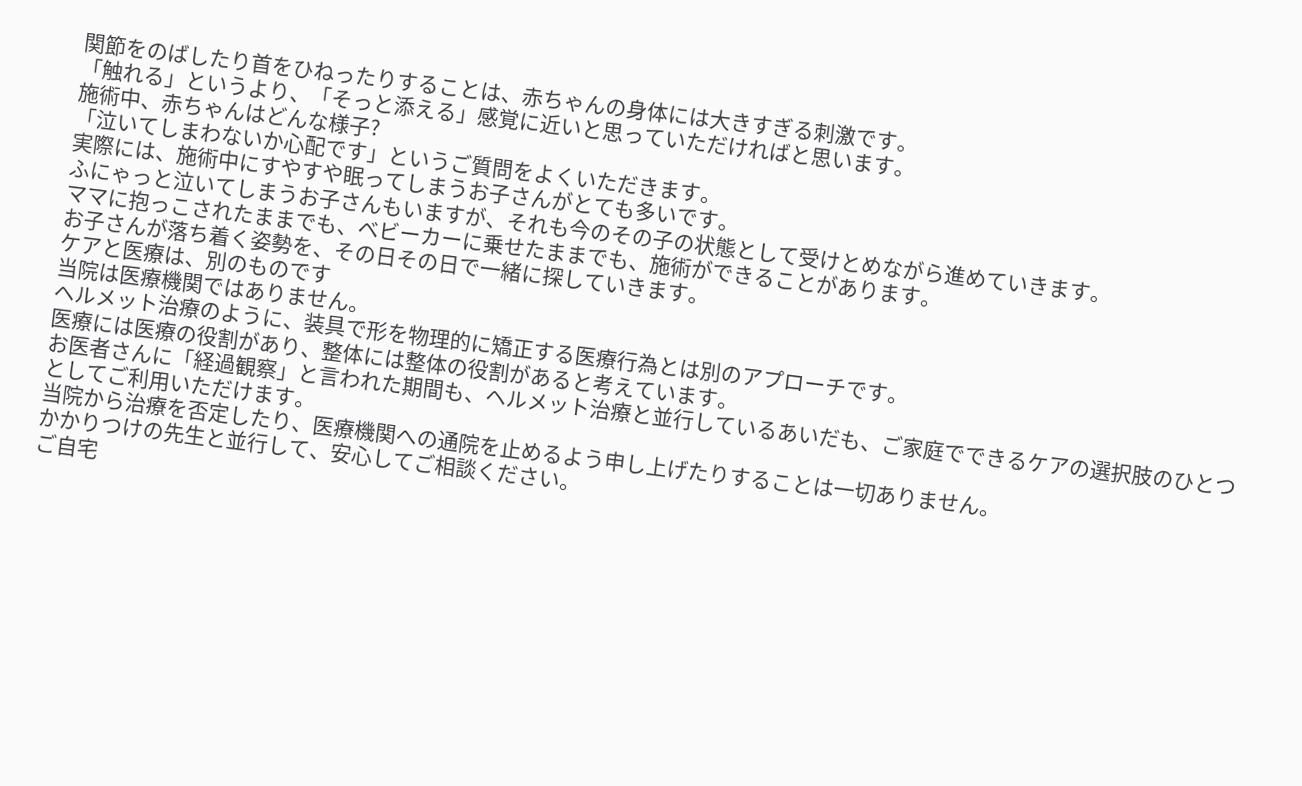関節をのばしたり首をひねったりすることは、赤ちゃんの身体には大きすぎる刺激です。
「触れる」というより、「そっと添える」感覚に近いと思っていただければと思います。
施術中、赤ちゃんはどんな様子?
「泣いてしまわないか心配です」というご質問をよくいただきます。
実際には、施術中にすやすや眠ってしまうお子さんがとても多いです。
ふにゃっと泣いてしまうお子さんもいますが、それも今のその子の状態として受けとめながら進めていきます。
ママに抱っこされたままでも、ベビーカーに乗せたままでも、施術ができることがあります。
お子さんが落ち着く姿勢を、その日その日で一緒に探していきます。
ケアと医療は、別のものです
当院は医療機関ではありません。
ヘルメット治療のように、装具で形を物理的に矯正する医療行為とは別のアプローチです。
医療には医療の役割があり、整体には整体の役割があると考えています。
お医者さんに「経過観察」と言われた期間も、ヘルメット治療と並行しているあいだも、ご家庭でできるケアの選択肢のひとつとしてご利用いただけます。
当院から治療を否定したり、医療機関への通院を止めるよう申し上げたりすることは一切ありません。
かかりつけの先生と並行して、安心してご相談ください。
ご自宅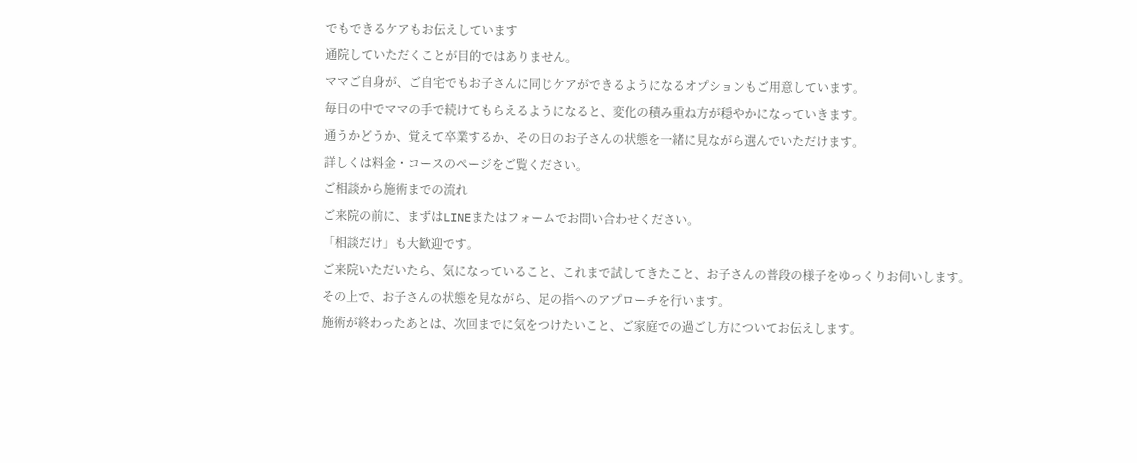でもできるケアもお伝えしています
通院していただくことが目的ではありません。
ママご自身が、ご自宅でもお子さんに同じケアができるようになるオプションもご用意しています。
毎日の中でママの手で続けてもらえるようになると、変化の積み重ね方が穏やかになっていきます。
通うかどうか、覚えて卒業するか、その日のお子さんの状態を一緒に見ながら選んでいただけます。
詳しくは料金・コースのページをご覧ください。
ご相談から施術までの流れ
ご来院の前に、まずはLINEまたはフォームでお問い合わせください。
「相談だけ」も大歓迎です。
ご来院いただいたら、気になっていること、これまで試してきたこと、お子さんの普段の様子をゆっくりお伺いします。
その上で、お子さんの状態を見ながら、足の指へのアプローチを行います。
施術が終わったあとは、次回までに気をつけたいこと、ご家庭での過ごし方についてお伝えします。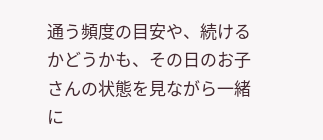通う頻度の目安や、続けるかどうかも、その日のお子さんの状態を見ながら一緒に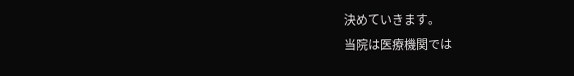決めていきます。
当院は医療機関では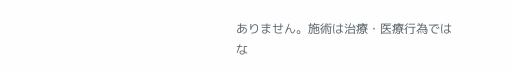ありません。施術は治療・医療行為ではな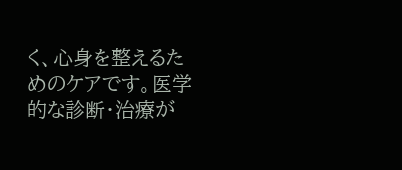く、心身を整えるためのケアです。医学的な診断・治療が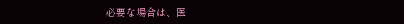必要な場合は、医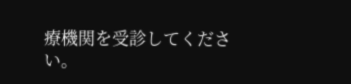療機関を受診してください。